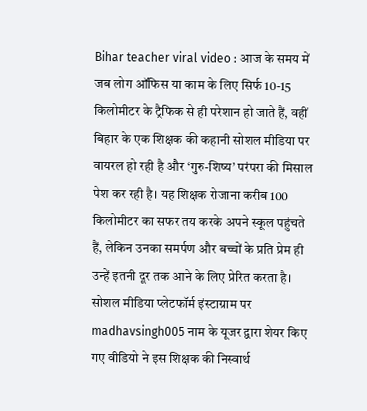Bihar teacher viral video : आज के समय में जब लोग ऑफिस या काम के लिए सिर्फ 10-15 किलोमीटर के ट्रैफिक से ही परेशान हो जाते हैं, वहीं बिहार के एक शिक्षक की कहानी सोशल मीडिया पर वायरल हो रही है और ‘गुरु-शिष्य’ परंपरा की मिसाल पेश कर रही है। यह शिक्षक रोजाना करीब 100 किलोमीटर का सफर तय करके अपने स्कूल पहुंचते हैं, लेकिन उनका समर्पण और बच्चों के प्रति प्रेम ही उन्हें इतनी दूर तक आने के लिए प्रेरित करता है।
सोशल मीडिया प्लेटफॉर्म इंस्टाग्राम पर madhavsingh005 नाम के यूजर द्वारा शेयर किए गए वीडियो ने इस शिक्षक की निस्वार्थ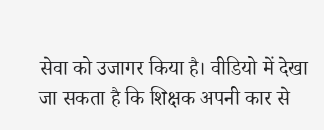सेवा को उजागर किया है। वीडियो में देखा जा सकता है कि शिक्षक अपनी कार से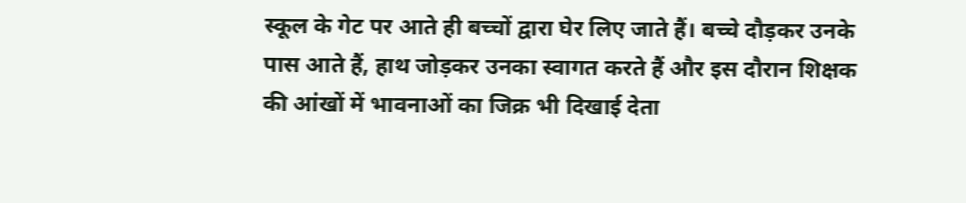स्कूल के गेट पर आते ही बच्चों द्वारा घेर लिए जाते हैं। बच्चे दौड़कर उनके पास आते हैं, हाथ जोड़कर उनका स्वागत करते हैं और इस दौरान शिक्षक की आंखों में भावनाओं का जिक्र भी दिखाई देता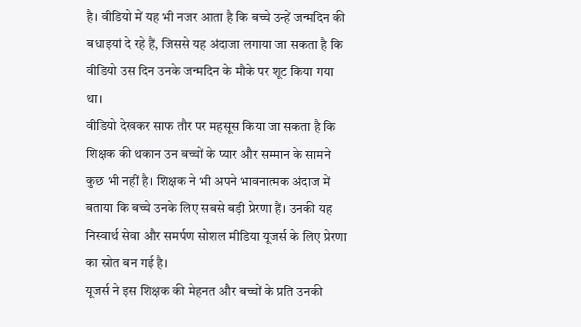है। वीडियो में यह भी नजर आता है कि बच्चे उन्हें जन्मदिन की बधाइयां दे रहे हैं, जिससे यह अंदाजा लगाया जा सकता है कि वीडियो उस दिन उनके जन्मदिन के मौके पर शूट किया गया था।
वीडियो देखकर साफ तौर पर महसूस किया जा सकता है कि शिक्षक की थकान उन बच्चों के प्यार और सम्मान के सामने कुछ भी नहीं है। शिक्षक ने भी अपने भावनात्मक अंदाज में बताया कि बच्चे उनके लिए सबसे बड़ी प्रेरणा हैं। उनकी यह निस्वार्थ सेवा और समर्पण सोशल मीडिया यूजर्स के लिए प्रेरणा का स्रोत बन गई है।
यूजर्स ने इस शिक्षक की मेहनत और बच्चों के प्रति उनकी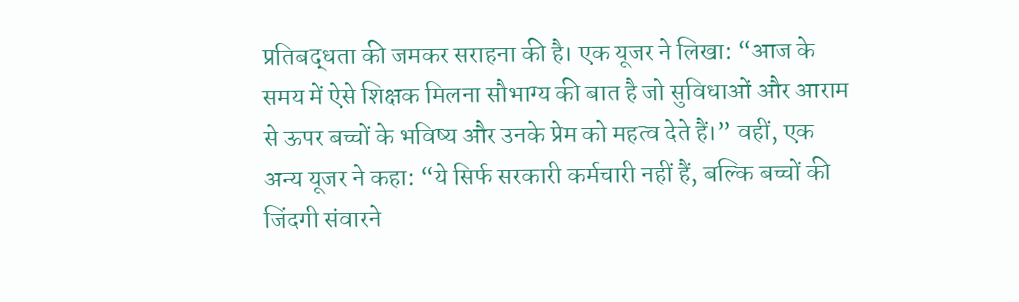प्रतिबद्धता की जमकर सराहना की है। एक यूजर ने लिखा: “आज के समय में ऐसे शिक्षक मिलना सौभाग्य की बात है जो सुविधाओं और आराम से ऊपर बच्चों के भविष्य और उनके प्रेम को महत्व देते हैं।” वहीं, एक अन्य यूजर ने कहा: “ये सिर्फ सरकारी कर्मचारी नहीं हैं, बल्कि बच्चों की जिंदगी संवारने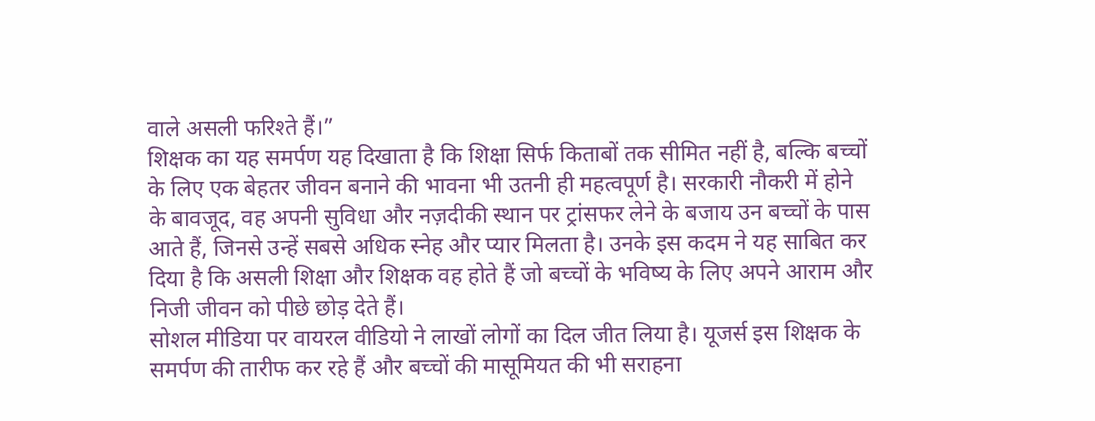वाले असली फरिश्ते हैं।”
शिक्षक का यह समर्पण यह दिखाता है कि शिक्षा सिर्फ किताबों तक सीमित नहीं है, बल्कि बच्चों के लिए एक बेहतर जीवन बनाने की भावना भी उतनी ही महत्वपूर्ण है। सरकारी नौकरी में होने के बावजूद, वह अपनी सुविधा और नज़दीकी स्थान पर ट्रांसफर लेने के बजाय उन बच्चों के पास आते हैं, जिनसे उन्हें सबसे अधिक स्नेह और प्यार मिलता है। उनके इस कदम ने यह साबित कर दिया है कि असली शिक्षा और शिक्षक वह होते हैं जो बच्चों के भविष्य के लिए अपने आराम और निजी जीवन को पीछे छोड़ देते हैं।
सोशल मीडिया पर वायरल वीडियो ने लाखों लोगों का दिल जीत लिया है। यूजर्स इस शिक्षक के समर्पण की तारीफ कर रहे हैं और बच्चों की मासूमियत की भी सराहना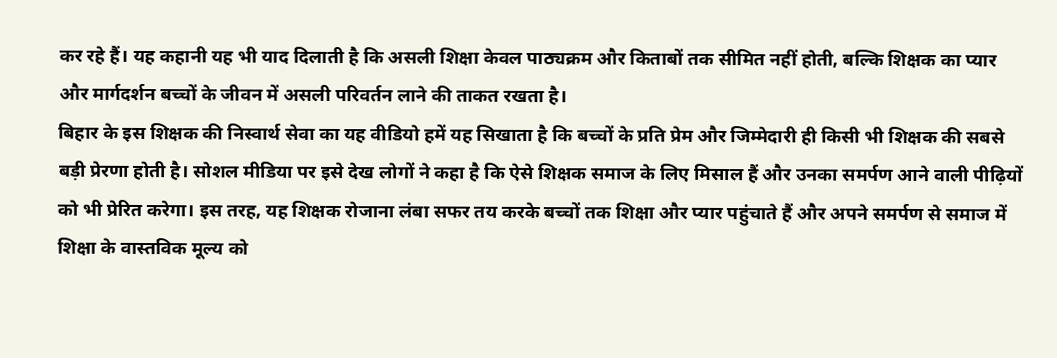कर रहे हैं। यह कहानी यह भी याद दिलाती है कि असली शिक्षा केवल पाठ्यक्रम और किताबों तक सीमित नहीं होती, बल्कि शिक्षक का प्यार और मार्गदर्शन बच्चों के जीवन में असली परिवर्तन लाने की ताकत रखता है।
बिहार के इस शिक्षक की निस्वार्थ सेवा का यह वीडियो हमें यह सिखाता है कि बच्चों के प्रति प्रेम और जिम्मेदारी ही किसी भी शिक्षक की सबसे बड़ी प्रेरणा होती है। सोशल मीडिया पर इसे देख लोगों ने कहा है कि ऐसे शिक्षक समाज के लिए मिसाल हैं और उनका समर्पण आने वाली पीढ़ियों को भी प्रेरित करेगा। इस तरह, यह शिक्षक रोजाना लंबा सफर तय करके बच्चों तक शिक्षा और प्यार पहुंचाते हैं और अपने समर्पण से समाज में शिक्षा के वास्तविक मूल्य को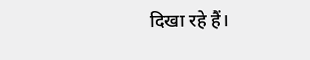दिखा रहे हैं।